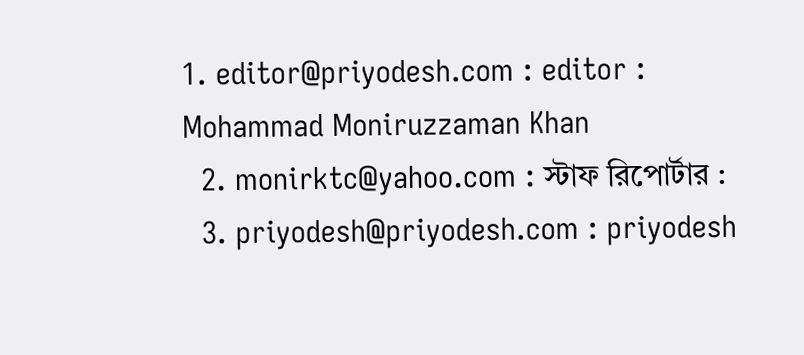1. editor@priyodesh.com : editor : Mohammad Moniruzzaman Khan
  2. monirktc@yahoo.com : স্টাফ রিপোর্টার :
  3. priyodesh@priyodesh.com : priyodesh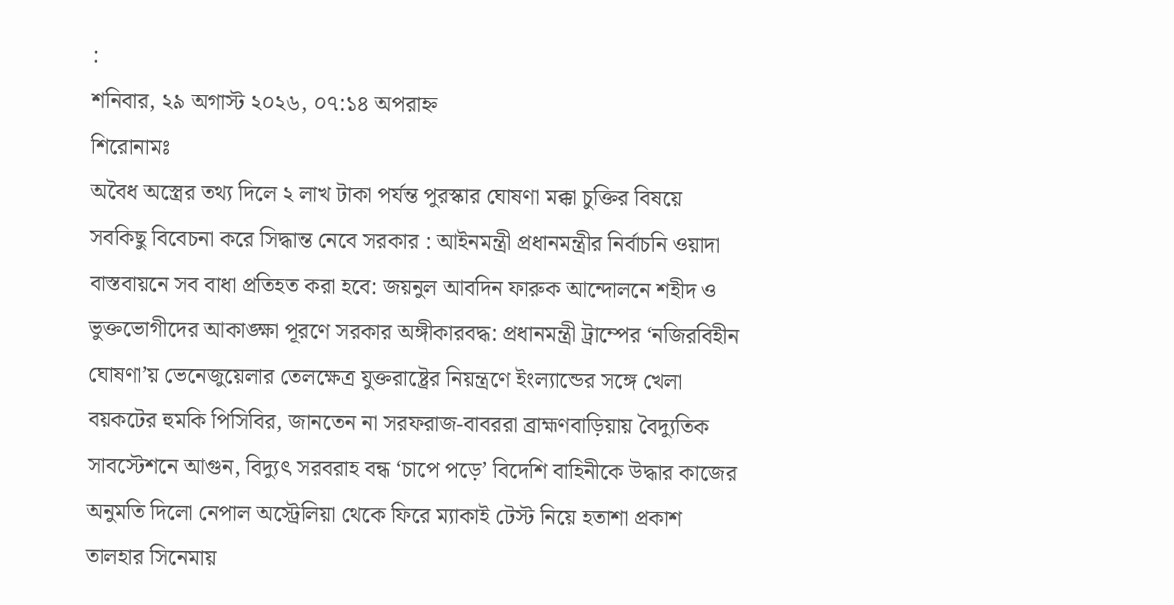:
শনিবার, ২৯ অগাস্ট ২০২৬, ০৭:১৪ অপরাহ্ন
শিরোনামঃ
অবৈধ অস্ত্রের তথ্য দিলে ২ লাখ টাকা পর্যন্ত পুরস্কার ঘোষণা মক্কা চুক্তির বিষয়ে সবকিছু বিবেচনা করে সিদ্ধান্ত নেবে সরকার : আইনমন্ত্রী প্রধানমন্ত্রীর নির্বাচনি ওয়াদা বাস্তবায়নে সব বাধা প্রতিহত করা হবে: জয়নুল আবদিন ফারুক আন্দোলনে শহীদ ও ভুক্তভোগীদের আকাঙ্ক্ষা পূরণে সরকার অঙ্গীকারবদ্ধ: প্রধানমন্ত্রী ট্রাম্পের ‘নজিরবিহীন ঘোষণা’য় ভেনেজুয়েলার তেলক্ষেত্র যুক্তরাষ্ট্রের নিয়ন্ত্রণে ইংল্যান্ডের সঙ্গে খেলা বয়কটের হুমকি পিসিবির, জানতেন না সরফরাজ-বাবররা ব্রাহ্মণবাড়িয়ায় বৈদ্যুতিক সাবস্টেশনে আগুন, বিদ্যুৎ সরবরাহ বন্ধ ‘চাপে পড়ে’ বিদেশি বাহিনীকে উদ্ধার কাজের অনুমতি দিলো নেপাল অস্ট্রেলিয়া থেকে ফিরে ম্যাকাই টেস্ট নিয়ে হতাশা প্রকাশ তালহার সিনেমায়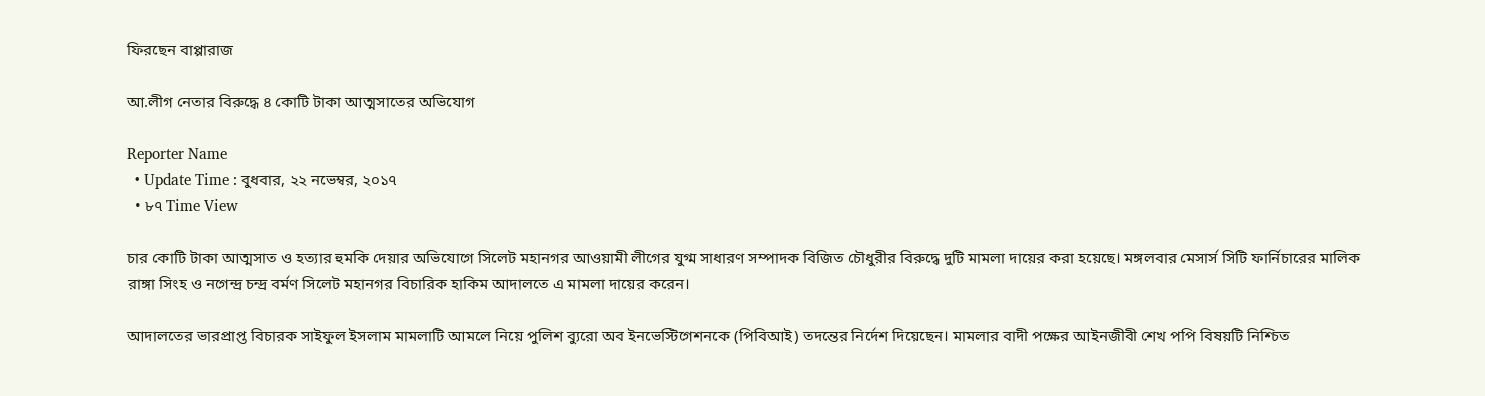ফিরছেন বাপ্পারাজ

আ.লীগ নেতার বিরুদ্ধে ৪ কোটি টাকা আত্মসাতের অভিযোগ

Reporter Name
  • Update Time : বুধবার, ২২ নভেম্বর, ২০১৭
  • ৮৭ Time View

চার কোটি টাকা আত্মসাত ও হত্যার হুমকি দেয়ার অভিযোগে সিলেট মহানগর আওয়ামী লীগের যুগ্ম সাধারণ সম্পাদক বিজিত চৌধুরীর বিরুদ্ধে দুটি মামলা দায়ের করা হয়েছে। মঙ্গলবার মেসার্স সিটি ফার্নিচারের মালিক রাঙ্গা সিংহ ও নগেন্দ্র চন্দ্র বর্মণ সিলেট মহানগর বিচারিক হাকিম আদালতে এ মামলা দায়ের করেন।

আদালতের ভারপ্রাপ্ত বিচারক সাইফুল ইসলাম মামলাটি আমলে নিয়ে পুলিশ ব্যুরো অব ইনভেস্টিগেশনকে (পিবিআই) তদন্তের নির্দেশ দিয়েছেন। মামলার বাদী পক্ষের আইনজীবী শেখ পপি বিষয়টি নিশ্চিত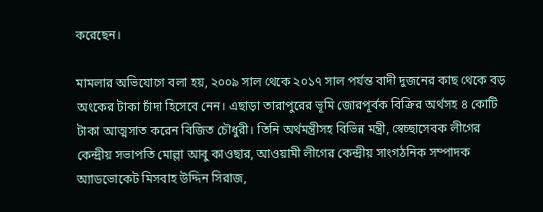করেছেন।

মামলার অভিযোগে বলা হয়, ২০০৯ সাল থেকে ২০১৭ সাল পর্যন্ত বাদী দুজনের কাছ থেকে বড় অংকের টাকা চাঁদা হিসেবে নেন। এছাড়া তারাপুরের ভূমি জোরপূর্বক বিক্রির অর্থসহ ৪ কোটি টাকা আত্মসাত করেন বিজিত চৌধুরী। তিনি অর্থমন্ত্রীসহ বিভিন্ন মন্ত্রী, স্বেচ্ছাসেবক লীগের কেন্দ্রীয় সভাপতি মোল্লা আবু কাওছার, আওয়ামী লীগের কেন্দ্রীয় সাংগঠনিক সম্পাদক অ্যাডভোকেট মিসবাহ উদ্দিন সিরাজ,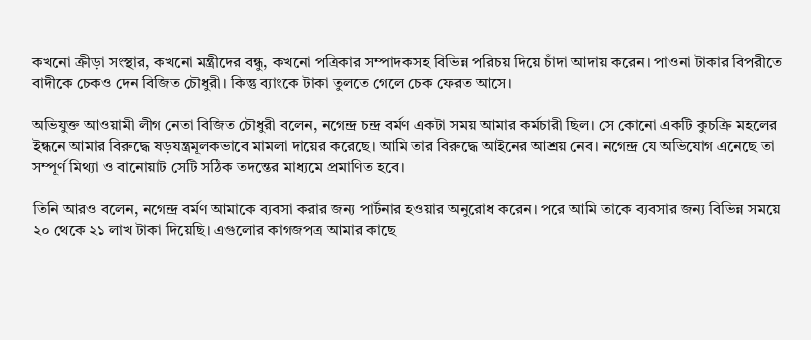কখনো ক্রীড়া সংস্থার, কখনো মন্ত্রীদের বন্ধু, কখনো পত্রিকার সম্পাদকসহ বিভিন্ন পরিচয় দিয়ে চাঁদা আদায় করেন। পাওনা টাকার বিপরীতে বাদীকে চেকও দেন বিজিত চৌধুরী। কিন্তু ব্যাংকে টাকা তুলতে গেলে চেক ফেরত আসে।

অভিযুক্ত আওয়ামী লীগ নেতা বিজিত চৌধুরী বলেন, নগেন্দ্র চন্দ্র বর্মণ একটা সময় আমার কর্মচারী ছিল। সে কোনো একটি কুচক্রি মহলের ইন্ধনে আমার বিরুদ্ধে ষড়যন্ত্রমূলকভাবে মামলা দায়ের করেছে। আমি তার বিরুদ্ধে আইনের আশ্রয় নেব। নগেন্দ্র যে অভিযোগ এনেছে তা সম্পূর্ণ মিথ্যা ও বানোয়াট সেটি সঠিক তদন্তের মাধ্যমে প্রমাণিত হবে।

তিনি আরও বলেন, নগেন্দ্র বর্মণ আমাকে ব্যবসা করার জন্য পার্টনার হওয়ার অনুরোধ করেন। পরে আমি তাকে ব্যবসার জন্য বিভিন্ন সময়ে ২০ থেকে ২১ লাখ টাকা দিয়েছি। এগুলোর কাগজপত্র আমার কাছে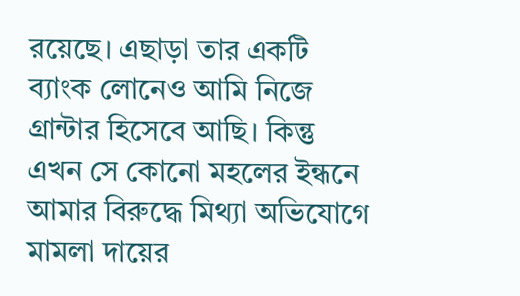রয়েছে। এছাড়া তার একটি ব্যাংক লোনেও আমি নিজে গ্রান্টার হিসেবে আছি। কিন্তু এখন সে কোনো মহলের ইন্ধনে আমার বিরুদ্ধে মিথ্যা অভিযোগে মামলা দায়ের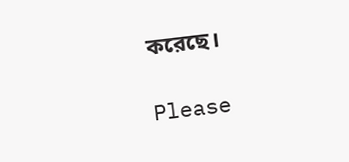করেছে।

Please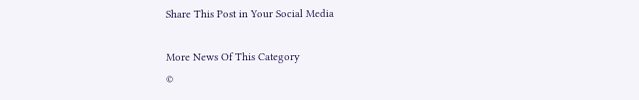Share This Post in Your Social Media

More News Of This Category
©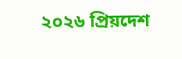২০২৬ প্রিয়দেশ